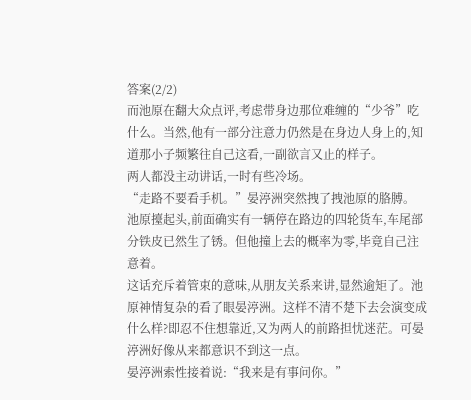答案(2/2)
而池原在翻大众点评,考虑带身边那位难缠的“少爷”吃什么。当然,他有一部分注意力仍然是在身边人身上的,知道那小子频繁往自己这看,一副欲言又止的样子。
两人都没主动讲话,一时有些冷场。
“走路不要看手机。”晏渟洲突然拽了拽池原的胳膊。
池原擡起头,前面确实有一辆停在路边的四轮货车,车尾部分铁皮已然生了锈。但他撞上去的概率为零,毕竟自己注意着。
这话充斥着管束的意味,从朋友关系来讲,显然逾矩了。池原神情复杂的看了眼晏渟洲。这样不清不楚下去会演变成什么样?即忍不住想靠近,又为两人的前路担忧迷茫。可晏渟洲好像从来都意识不到这一点。
晏渟洲索性接着说:“我来是有事问你。”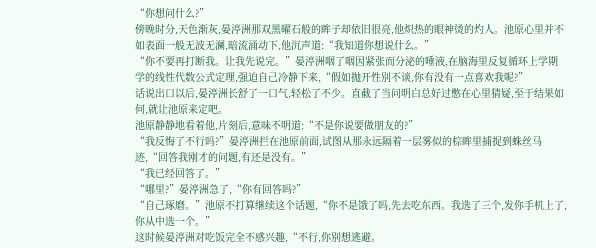“你想问什么?”
傍晚时分,天色渐灰,晏渟洲那双黑曜石般的眸子却依旧很亮,他炽热的眼神烫的灼人。池原心里并不如表面一般无波无澜,暗流涌动下,他沉声道:“我知道你想说什么。”
“你不要再打断我。让我先说完。”晏渟洲咽了咽因紧张而分泌的唾液,在脑海里反复循环上学期学的线性代数公式定理,强迫自己冷静下来,“假如抛开性别不谈,你有没有一点喜欢我呢?”
话说出口以后,晏渟洲长舒了一口气,轻松了不少。直截了当问明白总好过憋在心里猜疑,至于结果如何,就让池原来定吧。
池原静静地看着他,片刻后,意味不明道:“不是你说要做朋友的?”
“我反悔了不行吗?”晏渟洲拦在池原前面,试图从那永远隔着一层雾似的棕眸里捕捉到蛛丝马迹,“回答我刚才的问题,有还是没有。”
“我已经回答了。”
“哪里?”晏渟洲急了,“你有回答吗?”
“自己琢磨。”池原不打算继续这个话题,“你不是饿了吗,先去吃东西。我选了三个,发你手机上了,你从中选一个。”
这时候晏渟洲对吃饭完全不感兴趣,“不行,你别想逃避。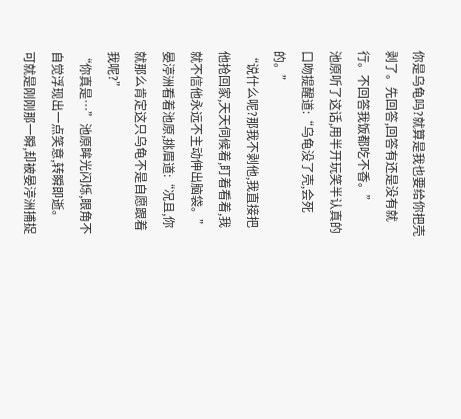你是乌龟吗?就算是我也要给你把壳剥了。先回答,回答有还是没有就行。不回答我饭都吃不香。”
池原听了这话,用半开玩笑半认真的口吻提醒道:“乌龟没了壳,会死的。”
“说什么呢?那我不剥他,我直接把他抢回家,天天伺候着,盯着看着,我就不信他永远不主动伸出脑袋。”晏渟洲看着池原,挑眉道:“况且,你就那么肯定这只乌龟不是自愿跟着我呢?”
“你真是…”池原眸光闪烁,眼角不自觉浮现出一点笑意,转瞬即逝。
可就是刚刚那一瞬,却被晏渟洲捕捉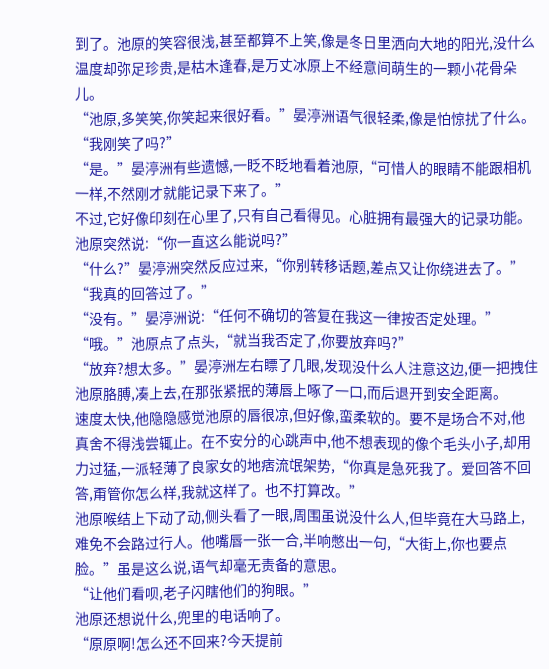到了。池原的笑容很浅,甚至都算不上笑,像是冬日里洒向大地的阳光,没什么温度却弥足珍贵,是枯木逢春,是万丈冰原上不经意间萌生的一颗小花骨朵儿。
“池原,多笑笑,你笑起来很好看。”晏渟洲语气很轻柔,像是怕惊扰了什么。
“我刚笑了吗?”
“是。”晏渟洲有些遗憾,一眨不眨地看着池原,“可惜人的眼睛不能跟相机一样,不然刚才就能记录下来了。”
不过,它好像印刻在心里了,只有自己看得见。心脏拥有最强大的记录功能。
池原突然说:“你一直这么能说吗?”
“什么?”晏渟洲突然反应过来,“你别转移话题,差点又让你绕进去了。”
“我真的回答过了。”
“没有。”晏渟洲说:“任何不确切的答复在我这一律按否定处理。”
“哦。”池原点了点头,“就当我否定了,你要放弃吗?”
“放弃?想太多。”晏渟洲左右瞟了几眼,发现没什么人注意这边,便一把拽住池原胳膊,凑上去,在那张紧抿的薄唇上啄了一口,而后退开到安全距离。
速度太快,他隐隐感觉池原的唇很凉,但好像,蛮柔软的。要不是场合不对,他真舍不得浅尝辄止。在不安分的心跳声中,他不想表现的像个毛头小子,却用力过猛,一派轻薄了良家女的地痞流氓架势,“你真是急死我了。爱回答不回答,甭管你怎么样,我就这样了。也不打算改。”
池原喉结上下动了动,侧头看了一眼,周围虽说没什么人,但毕竟在大马路上,难免不会路过行人。他嘴唇一张一合,半响憋出一句,“大街上,你也要点脸。”虽是这么说,语气却毫无责备的意思。
“让他们看呗,老子闪瞎他们的狗眼。”
池原还想说什么,兜里的电话响了。
“原原啊!怎么还不回来?今天提前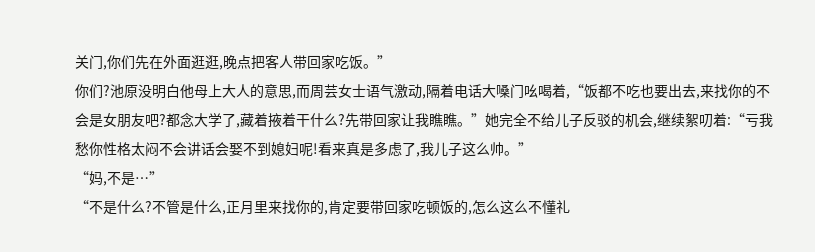关门,你们先在外面逛逛,晚点把客人带回家吃饭。”
你们?池原没明白他母上大人的意思,而周芸女士语气激动,隔着电话大嗓门吆喝着,“饭都不吃也要出去,来找你的不会是女朋友吧?都念大学了,藏着掖着干什么?先带回家让我瞧瞧。”她完全不给儿子反驳的机会,继续絮叨着:“亏我愁你性格太闷不会讲话会娶不到媳妇呢!看来真是多虑了,我儿子这么帅。”
“妈,不是…”
“不是什么?不管是什么,正月里来找你的,肯定要带回家吃顿饭的,怎么这么不懂礼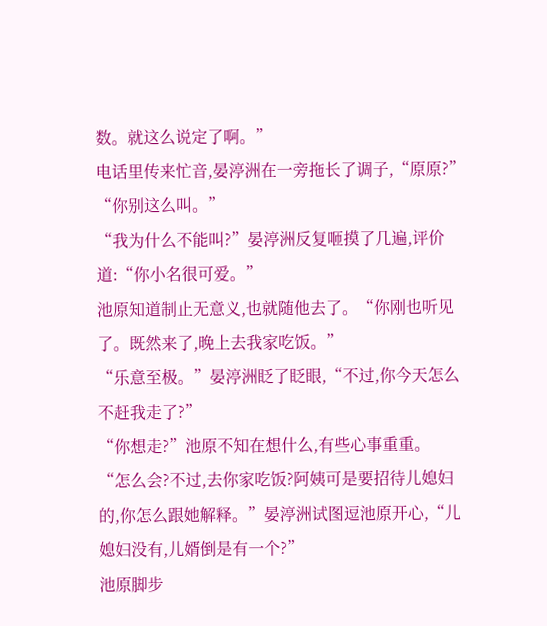数。就这么说定了啊。”
电话里传来忙音,晏渟洲在一旁拖长了调子,“原原?”
“你别这么叫。”
“我为什么不能叫?”晏渟洲反复咂摸了几遍,评价道:“你小名很可爱。”
池原知道制止无意义,也就随他去了。“你刚也听见了。既然来了,晚上去我家吃饭。”
“乐意至极。”晏渟洲眨了眨眼,“不过,你今天怎么不赶我走了?”
“你想走?”池原不知在想什么,有些心事重重。
“怎么会?不过,去你家吃饭?阿姨可是要招待儿媳妇的,你怎么跟她解释。”晏渟洲试图逗池原开心,“儿媳妇没有,儿婿倒是有一个?”
池原脚步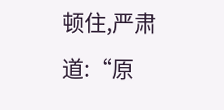顿住,严肃道:“原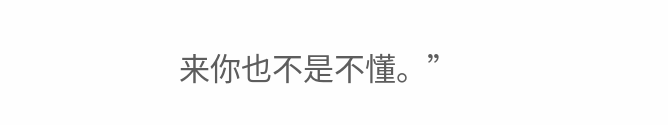来你也不是不懂。”